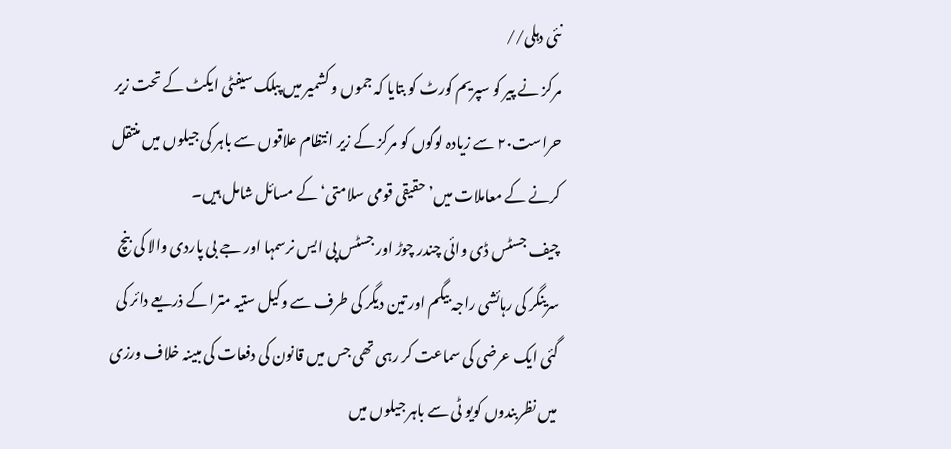نئی دہلی//
مرکز نے پیر کو سپریم کورٹ کو بتایا کہ جموں و کشمیر میں پبلک سیفٹی ایکٹ کے تحت زیر حراست۲۰ سے زیادہ لوگوں کو مرکز کے زیر انتظام علاقوں سے باہر کی جیلوں میں منتقل کرنے کے معاملات میں’حقیقی قومی سلامتی‘کے مسائل شامل ہیں۔
چیف جسٹس ڈی وائی چندر چوڑ اور جسٹس پی ایس نرسمہا اور جے بی پاردی والا کی بنچ سرینگر کی رہائشی راجہ بیگم اور تین دیگر کی طرف سے وکیل ستیہ مترا کے ذریعے دائر کی گئی ایک عرضی کی سماعت کر رہی تھی جس میں قانون کی دفعات کی مبینہ خلاف ورزی میں نظربندوں کویو ٹی سے باہر جیلوں میں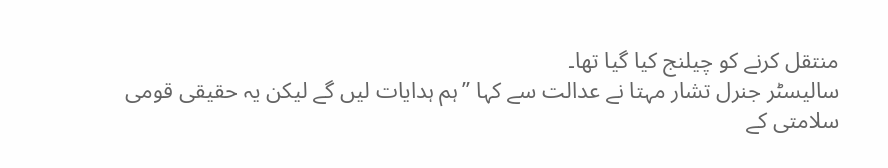منتقل کرنے کو چیلنج کیا گیا تھا۔
سالیسٹر جنرل تشار مہتا نے عدالت سے کہا ’’ہم ہدایات لیں گے لیکن یہ حقیقی قومی سلامتی کے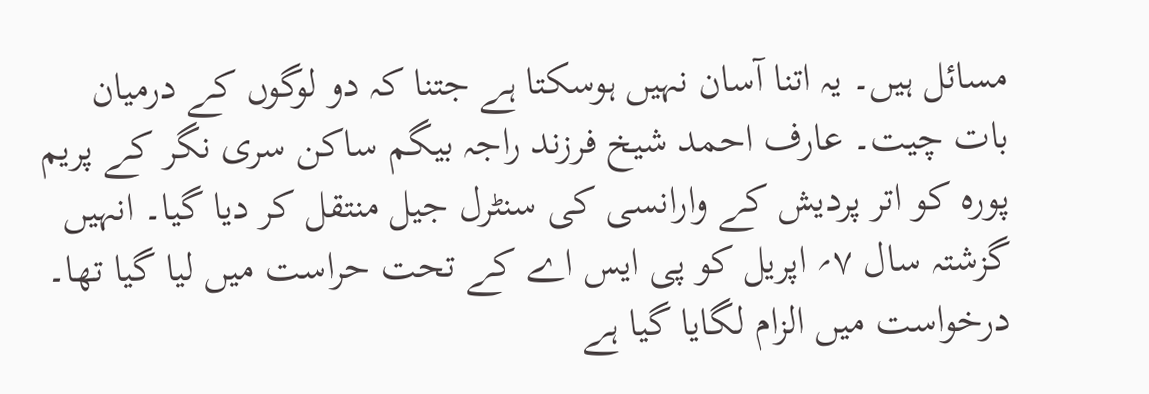مسائل ہیں۔ یہ اتنا آسان نہیں ہوسکتا ہے جتنا کہ دو لوگوں کے درمیان بات چیت۔ عارف احمد شیخ فرزند راجہ بیگم ساکن سری نگر کے پریم پورہ کو اتر پردیش کے وارانسی کی سنٹرل جیل منتقل کر دیا گیا۔ انہیں گزشتہ سال ۷؍ اپریل کو پی ایس اے کے تحت حراست میں لیا گیا تھا۔
درخواست میں الزام لگایا گیا ہے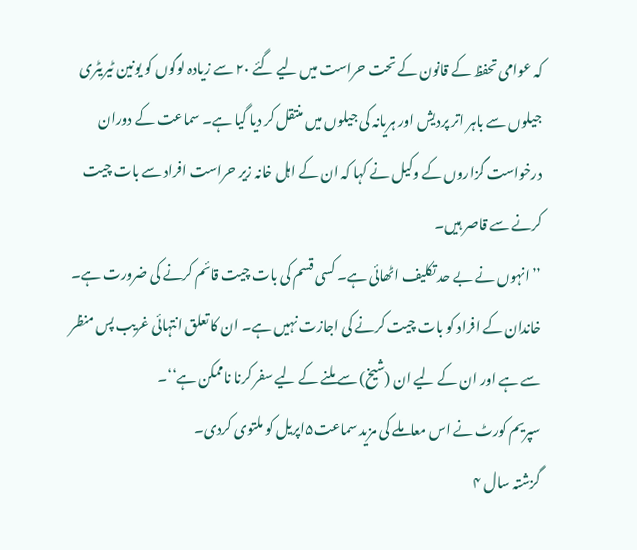کہ عوامی تحفظ کے قانون کے تحت حراست میں لیے گئے ۲۰ سے زیادہ لوگوں کو یونین ٹیریٹری جیلوں سے باہر اتر پردیش اور ہریانہ کی جیلوں میں منتقل کر دیا گیا ہے۔ سماعت کے دوران درخواست گزاروں کے وکیل نے کہا کہ ان کے اہل خانہ زیر حراست افراد سے بات چیت کرنے سے قاصر ہیں۔
’’انہوں نے بے حد تکلیف اٹھائی ہے۔ کسی قسم کی بات چیت قائم کرنے کی ضرورت ہے۔ خاندان کے افراد کو بات چیت کرنے کی اجازت نہیں ہے۔ ان کا تعلق انتہائی غریب پس منظر سے ہے اور ان کے لیے ان (شیخ) سے ملنے کے لیے سفر کرنا ناممکن ہے‘‘۔
سپریم کورٹ نے اس معاملے کی مزید سماعت۵اپریل کو ملتوی کردی۔
گزشتہ سال ۴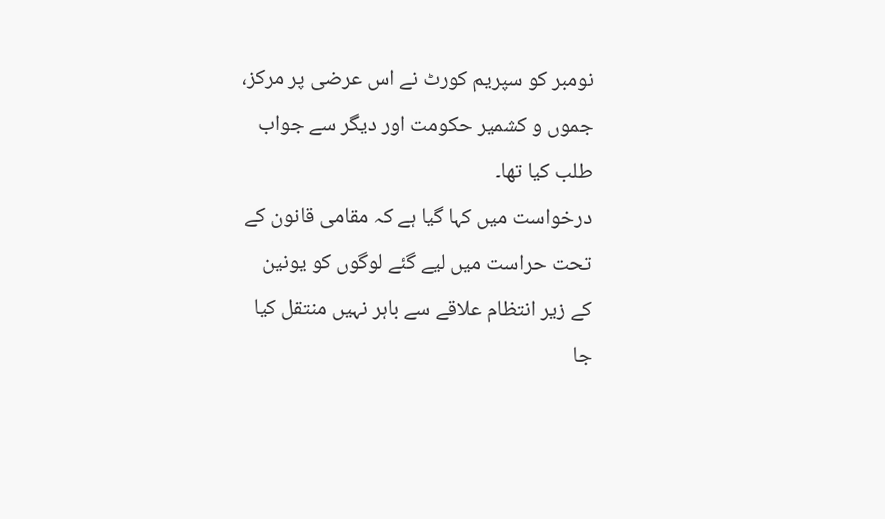نومبر کو سپریم کورٹ نے اس عرضی پر مرکز، جموں و کشمیر حکومت اور دیگر سے جواب طلب کیا تھا۔
درخواست میں کہا گیا ہے کہ مقامی قانون کے تحت حراست میں لیے گئے لوگوں کو یونین کے زیر انتظام علاقے سے باہر نہیں منتقل کیا جا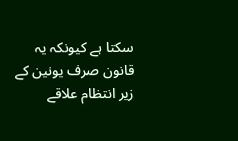سکتا ہے کیونکہ یہ قانون صرف یونین کے زیر انتظام علاقے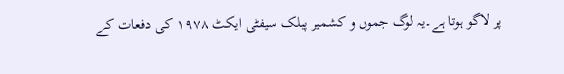پر لاگو ہوتا ہے۔یہ لوگ جموں و کشمیر پبلک سیفٹی ایکٹ ۱۹۷۸ کی دفعات کے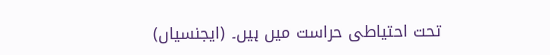تحت احتیاطی حراست میں ہیں۔ (ایجنسیاں)